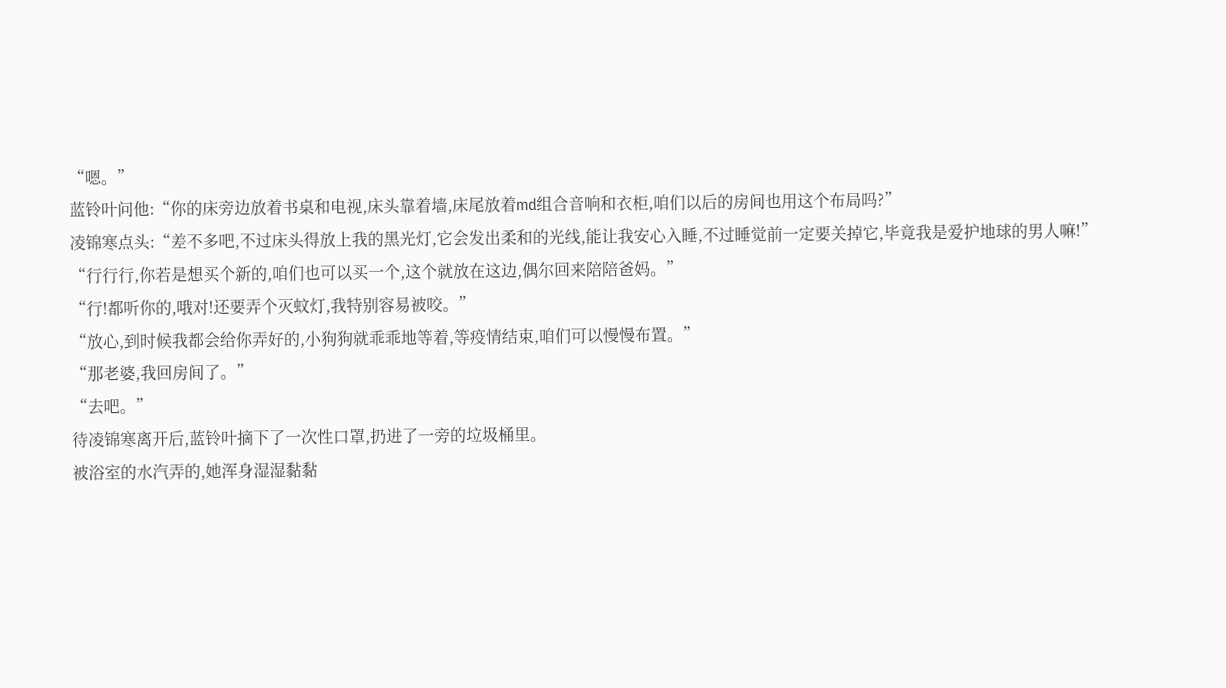“嗯。”
蓝铃叶问他:“你的床旁边放着书桌和电视,床头靠着墙,床尾放着md组合音响和衣柜,咱们以后的房间也用这个布局吗?”
凌锦寒点头:“差不多吧,不过床头得放上我的黑光灯,它会发出柔和的光线,能让我安心入睡,不过睡觉前一定要关掉它,毕竟我是爱护地球的男人嘛!”
“行行行,你若是想买个新的,咱们也可以买一个,这个就放在这边,偶尔回来陪陪爸妈。”
“行!都听你的,哦对!还要弄个灭蚊灯,我特别容易被咬。”
“放心,到时候我都会给你弄好的,小狗狗就乖乖地等着,等疫情结束,咱们可以慢慢布置。”
“那老婆,我回房间了。”
“去吧。”
待凌锦寒离开后,蓝铃叶摘下了一次性口罩,扔进了一旁的垃圾桶里。
被浴室的水汽弄的,她浑身湿湿黏黏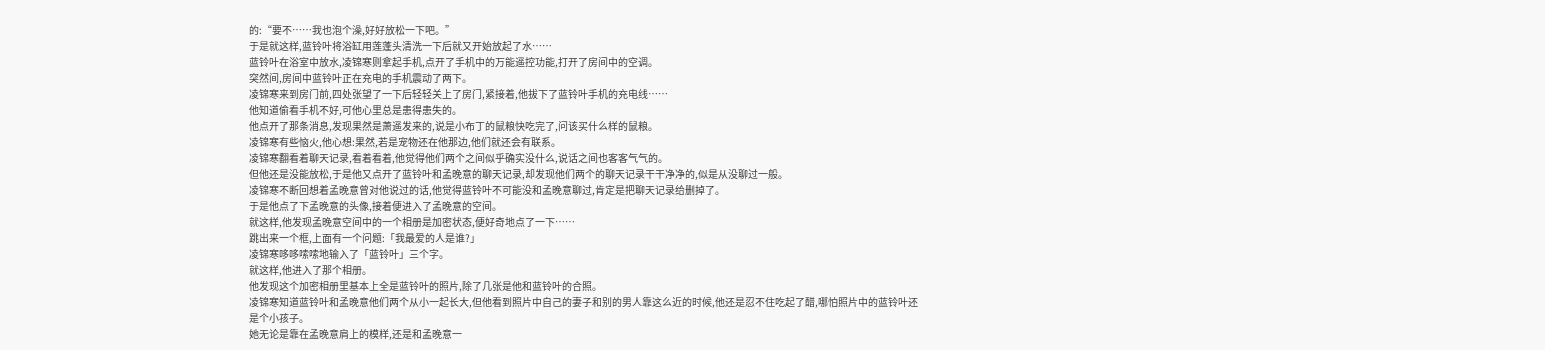的:“要不……我也泡个澡,好好放松一下吧。”
于是就这样,蓝铃叶将浴缸用莲蓬头清洗一下后就又开始放起了水……
蓝铃叶在浴室中放水,凌锦寒则拿起手机,点开了手机中的万能遥控功能,打开了房间中的空调。
突然间,房间中蓝铃叶正在充电的手机震动了两下。
凌锦寒来到房门前,四处张望了一下后轻轻关上了房门,紧接着,他拔下了蓝铃叶手机的充电线……
他知道偷看手机不好,可他心里总是患得患失的。
他点开了那条消息,发现果然是萧遥发来的,说是小布丁的鼠粮快吃完了,问该买什么样的鼠粮。
凌锦寒有些恼火,他心想:果然,若是宠物还在他那边,他们就还会有联系。
凌锦寒翻看着聊天记录,看着看着,他觉得他们两个之间似乎确实没什么,说话之间也客客气气的。
但他还是没能放松,于是他又点开了蓝铃叶和孟晚意的聊天记录,却发现他们两个的聊天记录干干净净的,似是从没聊过一般。
凌锦寒不断回想着孟晚意曾对他说过的话,他觉得蓝铃叶不可能没和孟晚意聊过,肯定是把聊天记录给删掉了。
于是他点了下孟晚意的头像,接着便进入了孟晚意的空间。
就这样,他发现孟晚意空间中的一个相册是加密状态,便好奇地点了一下……
跳出来一个框,上面有一个问题:「我最爱的人是谁?」
凌锦寒哆哆嗦嗦地输入了「蓝铃叶」三个字。
就这样,他进入了那个相册。
他发现这个加密相册里基本上全是蓝铃叶的照片,除了几张是他和蓝铃叶的合照。
凌锦寒知道蓝铃叶和孟晚意他们两个从小一起长大,但他看到照片中自己的妻子和别的男人靠这么近的时候,他还是忍不住吃起了醋,哪怕照片中的蓝铃叶还是个小孩子。
她无论是靠在孟晚意肩上的模样,还是和孟晚意一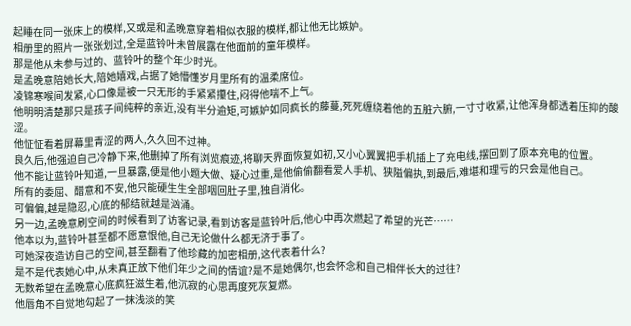起睡在同一张床上的模样,又或是和孟晚意穿着相似衣服的模样,都让他无比嫉妒。
相册里的照片一张张划过,全是蓝铃叶未曾展露在他面前的童年模样。
那是他从未参与过的、蓝铃叶的整个年少时光。
是孟晚意陪她长大,陪她嬉戏,占据了她懵懂岁月里所有的温柔席位。
凌锦寒喉间发紧,心口像是被一只无形的手紧紧攥住,闷得他喘不上气。
他明明清楚那只是孩子间纯粹的亲近,没有半分逾矩,可嫉妒如同疯长的藤蔓,死死缠绕着他的五脏六腑,一寸寸收紧,让他浑身都透着压抑的酸涩。
他怔怔看着屏幕里青涩的两人,久久回不过神。
良久后,他强迫自己冷静下来,他删掉了所有浏览痕迹,将聊天界面恢复如初,又小心翼翼把手机插上了充电线,摆回到了原本充电的位置。
他不能让蓝铃叶知道,一旦暴露,便是他小题大做、疑心过重,是他偷偷翻看爱人手机、狭隘偏执,到最后,难堪和理亏的只会是他自己。
所有的委屈、醋意和不安,他只能硬生生全部咽回肚子里,独自消化。
可偏偏,越是隐忍,心底的郁结就越是汹涌。
另一边,孟晚意刷空间的时候看到了访客记录,看到访客是蓝铃叶后,他心中再次燃起了希望的光芒……
他本以为,蓝铃叶甚至都不愿意恨他,自己无论做什么都无济于事了。
可她深夜造访自己的空间,甚至翻看了他珍藏的加密相册,这代表着什么?
是不是代表她心中,从未真正放下他们年少之间的情谊?是不是她偶尔,也会怀念和自己相伴长大的过往?
无数希望在孟晚意心底疯狂滋生着,他沉寂的心思再度死灰复燃。
他唇角不自觉地勾起了一抹浅淡的笑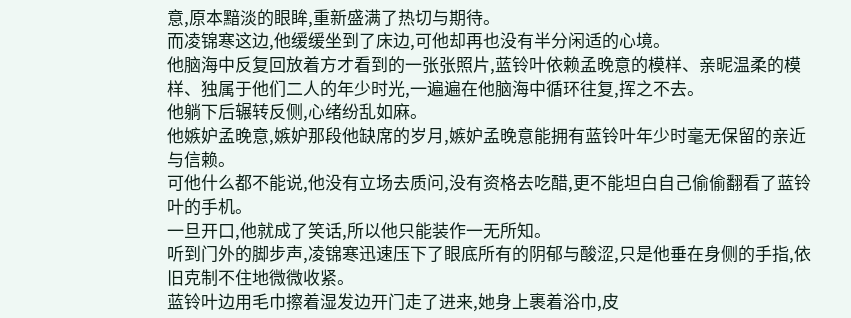意,原本黯淡的眼眸,重新盛满了热切与期待。
而凌锦寒这边,他缓缓坐到了床边,可他却再也没有半分闲适的心境。
他脑海中反复回放着方才看到的一张张照片,蓝铃叶依赖孟晚意的模样、亲昵温柔的模样、独属于他们二人的年少时光,一遍遍在他脑海中循环往复,挥之不去。
他躺下后辗转反侧,心绪纷乱如麻。
他嫉妒孟晚意,嫉妒那段他缺席的岁月,嫉妒孟晚意能拥有蓝铃叶年少时毫无保留的亲近与信赖。
可他什么都不能说,他没有立场去质问,没有资格去吃醋,更不能坦白自己偷偷翻看了蓝铃叶的手机。
一旦开口,他就成了笑话,所以他只能装作一无所知。
听到门外的脚步声,凌锦寒迅速压下了眼底所有的阴郁与酸涩,只是他垂在身侧的手指,依旧克制不住地微微收紧。
蓝铃叶边用毛巾擦着湿发边开门走了进来,她身上裹着浴巾,皮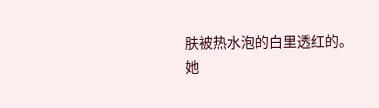肤被热水泡的白里透红的。
她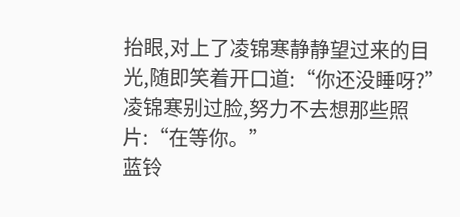抬眼,对上了凌锦寒静静望过来的目光,随即笑着开口道:“你还没睡呀?”
凌锦寒别过脸,努力不去想那些照片:“在等你。”
蓝铃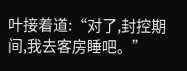叶接着道:“对了,封控期间,我去客房睡吧。”